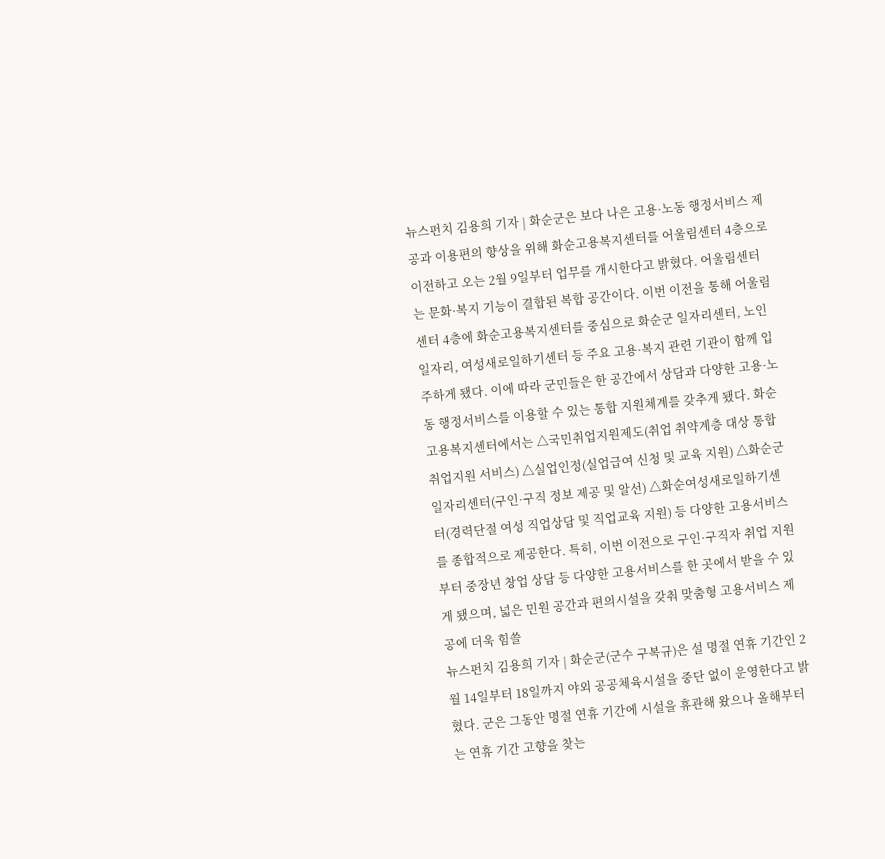뉴스펀치 김용희 기자 | 화순군은 보다 나은 고용·노동 행정서비스 제공과 이용편의 향상을 위해 화순고용복지센터를 어울림센터 4층으로 이전하고 오는 2월 9일부터 업무를 개시한다고 밝혔다. 어울림센터는 문화·복지 기능이 결합된 복합 공간이다. 이번 이전을 통해 어울림센터 4층에 화순고용복지센터를 중심으로 화순군 일자리센터, 노인일자리, 여성새로일하기센터 등 주요 고용·복지 관련 기관이 함께 입주하게 됐다. 이에 따라 군민들은 한 공간에서 상담과 다양한 고용·노동 행정서비스를 이용할 수 있는 통합 지원체계를 갖추게 됐다. 화순고용복지센터에서는 △국민취업지원제도(취업 취약계층 대상 통합 취업지원 서비스) △실업인정(실업급여 신청 및 교육 지원) △화순군일자리센터(구인·구직 정보 제공 및 알선) △화순여성새로일하기센터(경력단절 여성 직업상담 및 직업교육 지원) 등 다양한 고용서비스를 종합적으로 제공한다. 특히, 이번 이전으로 구인·구직자 취업 지원부터 중장년 창업 상담 등 다양한 고용서비스를 한 곳에서 받을 수 있게 됐으며, 넓은 민원 공간과 편의시설을 갖춰 맞춤형 고용서비스 제공에 더욱 힘쓸
뉴스펀치 김용희 기자 | 화순군(군수 구복규)은 설 명절 연휴 기간인 2월 14일부터 18일까지 야외 공공체육시설을 중단 없이 운영한다고 밝혔다. 군은 그동안 명절 연휴 기간에 시설을 휴관해 왔으나 올해부터는 연휴 기간 고향을 찾는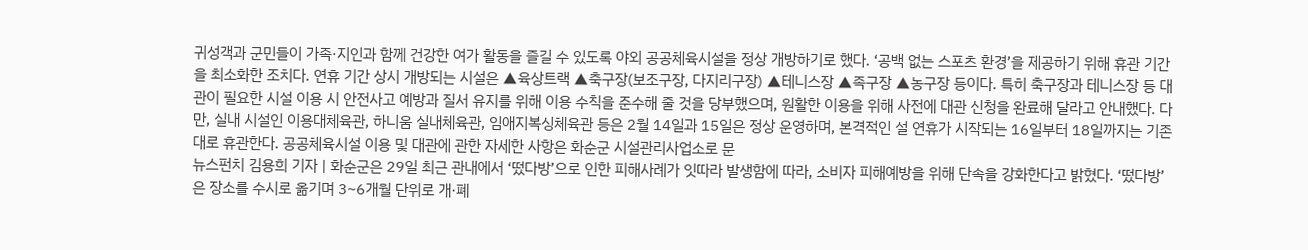귀성객과 군민들이 가족·지인과 함께 건강한 여가 활동을 즐길 수 있도록 야외 공공체육시설을 정상 개방하기로 했다. ‘공백 없는 스포츠 환경’을 제공하기 위해 휴관 기간을 최소화한 조치다. 연휴 기간 상시 개방되는 시설은 ▲육상트랙 ▲축구장(보조구장, 다지리구장) ▲테니스장 ▲족구장 ▲농구장 등이다. 특히 축구장과 테니스장 등 대관이 필요한 시설 이용 시 안전사고 예방과 질서 유지를 위해 이용 수칙을 준수해 줄 것을 당부했으며, 원활한 이용을 위해 사전에 대관 신청을 완료해 달라고 안내했다. 다만, 실내 시설인 이용대체육관, 하니움 실내체육관, 임애지복싱체육관 등은 2월 14일과 15일은 정상 운영하며, 본격적인 설 연휴가 시작되는 16일부터 18일까지는 기존대로 휴관한다. 공공체육시설 이용 및 대관에 관한 자세한 사항은 화순군 시설관리사업소로 문
뉴스펀치 김용희 기자 | 화순군은 29일 최근 관내에서 ‘떴다방’으로 인한 피해사례가 잇따라 발생함에 따라, 소비자 피해예방을 위해 단속을 강화한다고 밝혔다. ‘떴다방’은 장소를 수시로 옮기며 3~6개월 단위로 개·폐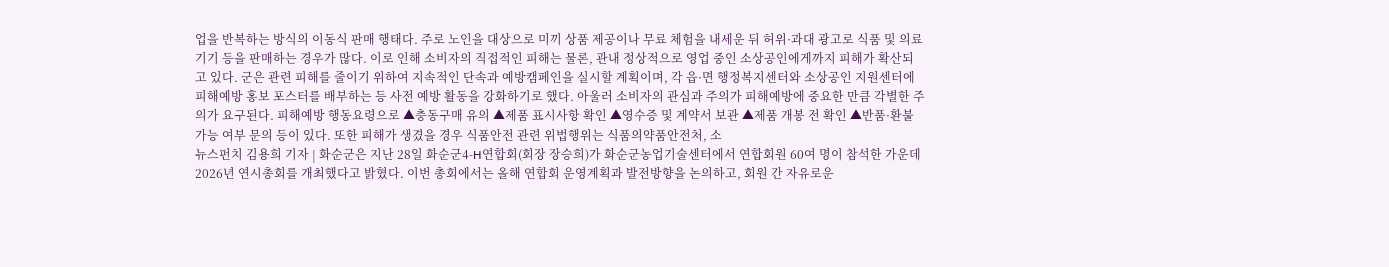업을 반복하는 방식의 이동식 판매 행태다. 주로 노인을 대상으로 미끼 상품 제공이나 무료 체험을 내세운 뒤 허위·과대 광고로 식품 및 의료기기 등을 판매하는 경우가 많다. 이로 인해 소비자의 직접적인 피해는 물론, 관내 정상적으로 영업 중인 소상공인에게까지 피해가 확산되고 있다. 군은 관련 피해를 줄이기 위하여 지속적인 단속과 예방캠페인을 실시할 계획이며, 각 읍·면 행정복지센터와 소상공인 지원센터에 피해예방 홍보 포스터를 배부하는 등 사전 예방 활동을 강화하기로 했다. 아울러 소비자의 관심과 주의가 피해예방에 중요한 만큼 각별한 주의가 요구된다. 피해예방 행동요령으로 ▲충동구매 유의 ▲제품 표시사항 확인 ▲영수증 및 계약서 보관 ▲제품 개봉 전 확인 ▲반품·환불 가능 여부 문의 등이 있다. 또한 피해가 생겼을 경우 식품안전 관련 위법행위는 식품의약품안전처, 소
뉴스펀치 김용희 기자 | 화순군은 지난 28일 화순군4-H연합회(회장 장승희)가 화순군농업기술센터에서 연합회원 60여 명이 참석한 가운데 2026년 연시총회를 개최했다고 밝혔다. 이번 총회에서는 올해 연합회 운영계획과 발전방향을 논의하고, 회원 간 자유로운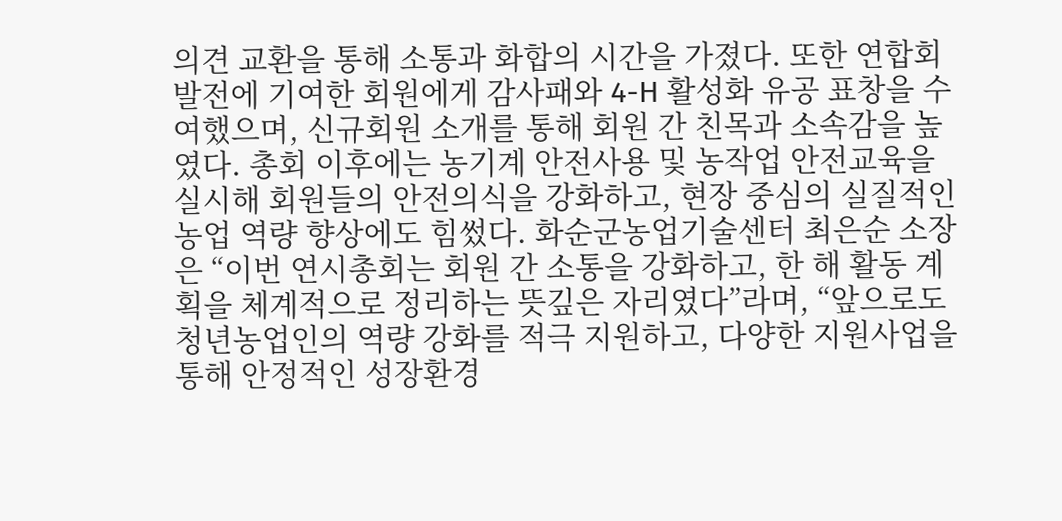의견 교환을 통해 소통과 화합의 시간을 가졌다. 또한 연합회 발전에 기여한 회원에게 감사패와 4-H 활성화 유공 표창을 수여했으며, 신규회원 소개를 통해 회원 간 친목과 소속감을 높였다. 총회 이후에는 농기계 안전사용 및 농작업 안전교육을 실시해 회원들의 안전의식을 강화하고, 현장 중심의 실질적인 농업 역량 향상에도 힘썼다. 화순군농업기술센터 최은순 소장은 “이번 연시총회는 회원 간 소통을 강화하고, 한 해 활동 계획을 체계적으로 정리하는 뜻깊은 자리였다”라며, “앞으로도 청년농업인의 역량 강화를 적극 지원하고, 다양한 지원사업을 통해 안정적인 성장환경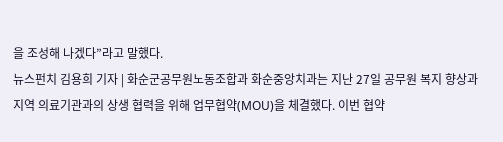을 조성해 나겠다”라고 말했다.
뉴스펀치 김용희 기자 | 화순군공무원노동조합과 화순중앙치과는 지난 27일 공무원 복지 향상과 지역 의료기관과의 상생 협력을 위해 업무협약(MOU)을 체결했다. 이번 협약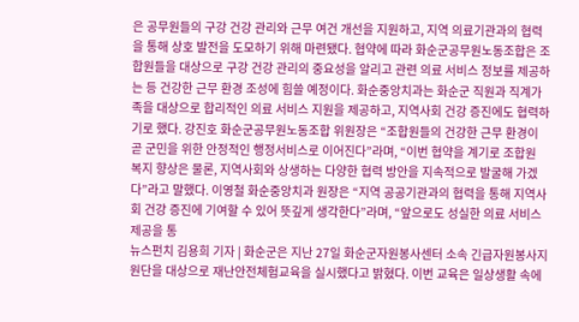은 공무원들의 구강 건강 관리와 근무 여건 개선을 지원하고, 지역 의료기관과의 협력을 통해 상호 발전을 도모하기 위해 마련됐다. 협약에 따라 화순군공무원노동조합은 조합원들을 대상으로 구강 건강 관리의 중요성을 알리고 관련 의료 서비스 정보를 제공하는 등 건강한 근무 환경 조성에 힘쓸 예정이다. 화순중앙치과는 화순군 직원과 직계가족을 대상으로 합리적인 의료 서비스 지원을 제공하고, 지역사회 건강 증진에도 협력하기로 했다. 강진호 화순군공무원노동조합 위원장은 “조합원들의 건강한 근무 환경이 곧 군민을 위한 안정적인 행정서비스로 이어진다”라며, “이번 협약을 계기로 조합원 복지 향상은 물론, 지역사회와 상생하는 다양한 협력 방안을 지속적으로 발굴해 가겠다”라고 말했다. 이영철 화순중앙치과 원장은 “지역 공공기관과의 협력을 통해 지역사회 건강 증진에 기여할 수 있어 뜻깊게 생각한다”라며, “앞으로도 성실한 의료 서비스 제공을 통
뉴스펀치 김용희 기자 | 화순군은 지난 27일 화순군자원봉사센터 소속 긴급자원봉사지원단을 대상으로 재난안전체험교육을 실시했다고 밝혔다. 이번 교육은 일상생활 속에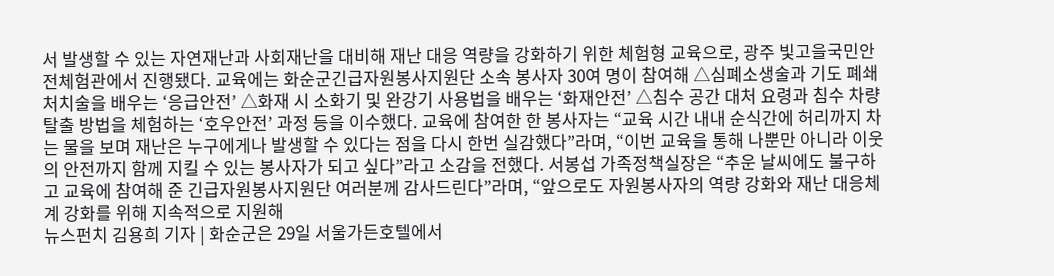서 발생할 수 있는 자연재난과 사회재난을 대비해 재난 대응 역량을 강화하기 위한 체험형 교육으로, 광주 빛고을국민안전체험관에서 진행됐다. 교육에는 화순군긴급자원봉사지원단 소속 봉사자 30여 명이 참여해 △심폐소생술과 기도 폐쇄 처치술을 배우는 ‘응급안전’ △화재 시 소화기 및 완강기 사용법을 배우는 ‘화재안전’ △침수 공간 대처 요령과 침수 차량 탈출 방법을 체험하는 ‘호우안전’ 과정 등을 이수했다. 교육에 참여한 한 봉사자는 “교육 시간 내내 순식간에 허리까지 차는 물을 보며 재난은 누구에게나 발생할 수 있다는 점을 다시 한번 실감했다”라며, “이번 교육을 통해 나뿐만 아니라 이웃의 안전까지 함께 지킬 수 있는 봉사자가 되고 싶다”라고 소감을 전했다. 서봉섭 가족정책실장은 “추운 날씨에도 불구하고 교육에 참여해 준 긴급자원봉사지원단 여러분께 감사드린다”라며, “앞으로도 자원봉사자의 역량 강화와 재난 대응체계 강화를 위해 지속적으로 지원해
뉴스펀치 김용희 기자 | 화순군은 29일 서울가든호텔에서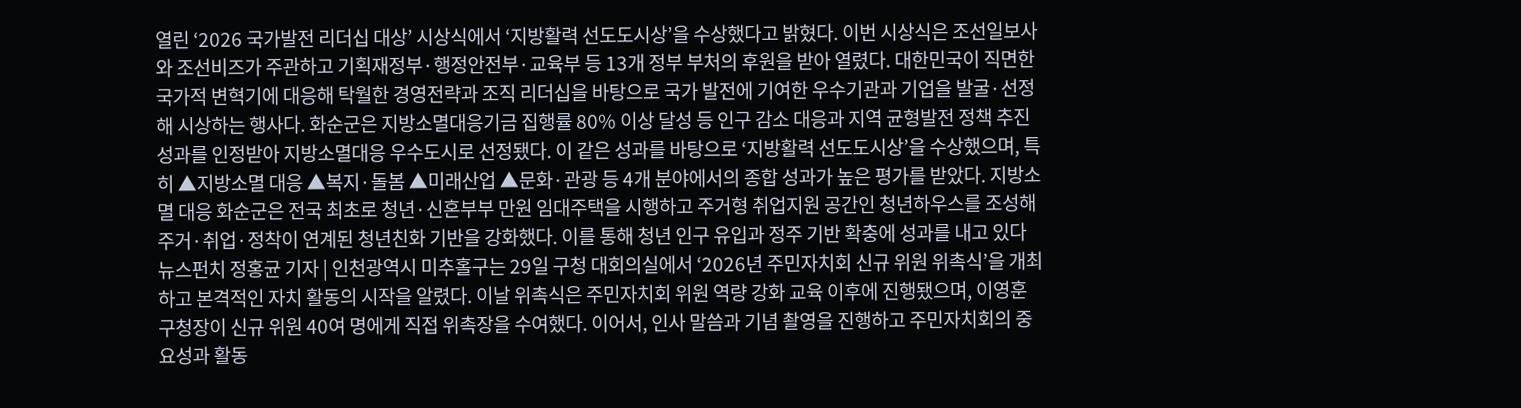열린 ‘2026 국가발전 리더십 대상’ 시상식에서 ‘지방활력 선도도시상’을 수상했다고 밝혔다. 이번 시상식은 조선일보사와 조선비즈가 주관하고 기획재정부·행정안전부·교육부 등 13개 정부 부처의 후원을 받아 열렸다. 대한민국이 직면한 국가적 변혁기에 대응해 탁월한 경영전략과 조직 리더십을 바탕으로 국가 발전에 기여한 우수기관과 기업을 발굴·선정해 시상하는 행사다. 화순군은 지방소멸대응기금 집행률 80% 이상 달성 등 인구 감소 대응과 지역 균형발전 정책 추진 성과를 인정받아 지방소멸대응 우수도시로 선정됐다. 이 같은 성과를 바탕으로 ‘지방활력 선도도시상’을 수상했으며, 특히 ▲지방소멸 대응 ▲복지·돌봄 ▲미래산업 ▲문화·관광 등 4개 분야에서의 종합 성과가 높은 평가를 받았다. 지방소멸 대응 화순군은 전국 최초로 청년·신혼부부 만원 임대주택을 시행하고 주거형 취업지원 공간인 청년하우스를 조성해 주거·취업·정착이 연계된 청년친화 기반을 강화했다. 이를 통해 청년 인구 유입과 정주 기반 확충에 성과를 내고 있다
뉴스펀치 정홍균 기자 | 인천광역시 미추홀구는 29일 구청 대회의실에서 ‘2026년 주민자치회 신규 위원 위촉식’을 개최하고 본격적인 자치 활동의 시작을 알렸다. 이날 위촉식은 주민자치회 위원 역량 강화 교육 이후에 진행됐으며, 이영훈 구청장이 신규 위원 40여 명에게 직접 위촉장을 수여했다. 이어서, 인사 말씀과 기념 촬영을 진행하고 주민자치회의 중요성과 활동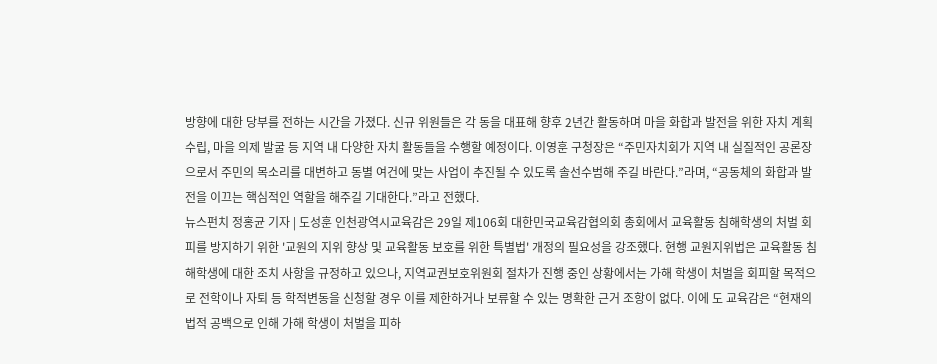방향에 대한 당부를 전하는 시간을 가졌다. 신규 위원들은 각 동을 대표해 향후 2년간 활동하며 마을 화합과 발전을 위한 자치 계획 수립, 마을 의제 발굴 등 지역 내 다양한 자치 활동들을 수행할 예정이다. 이영훈 구청장은 “주민자치회가 지역 내 실질적인 공론장으로서 주민의 목소리를 대변하고 동별 여건에 맞는 사업이 추진될 수 있도록 솔선수범해 주길 바란다.”라며, “공동체의 화합과 발전을 이끄는 핵심적인 역할을 해주길 기대한다.”라고 전했다.
뉴스펀치 정홍균 기자 | 도성훈 인천광역시교육감은 29일 제106회 대한민국교육감협의회 총회에서 교육활동 침해학생의 처벌 회피를 방지하기 위한 '교원의 지위 향상 및 교육활동 보호를 위한 특별법' 개정의 필요성을 강조했다. 현행 교원지위법은 교육활동 침해학생에 대한 조치 사항을 규정하고 있으나, 지역교권보호위원회 절차가 진행 중인 상황에서는 가해 학생이 처벌을 회피할 목적으로 전학이나 자퇴 등 학적변동을 신청할 경우 이를 제한하거나 보류할 수 있는 명확한 근거 조항이 없다. 이에 도 교육감은 “현재의 법적 공백으로 인해 가해 학생이 처벌을 피하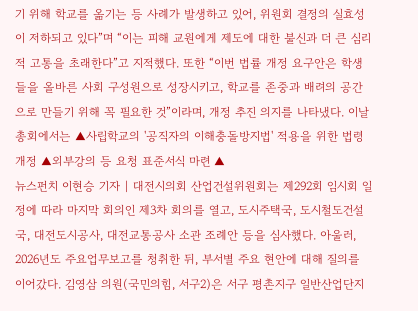기 위해 학교를 옮기는 등 사례가 발생하고 있어, 위원회 결정의 실효성이 저하되고 있다”며 “이는 피해 교원에게 제도에 대한 불신과 더 큰 심리적 고통을 초래한다”고 지적했다. 또한 “이번 법률 개정 요구안은 학생들을 올바른 사회 구성원으로 성장시키고, 학교를 존중과 배려의 공간으로 만들기 위해 꼭 필요한 것”이라며, 개정 추진 의지를 나타냈다. 이날 총회에서는 ▲사립학교의 '공직자의 이해충돌방지법' 적용을 위한 법령 개정 ▲외부강의 등 요청 표준서식 마련 ▲
뉴스펀치 이현승 기자 | 대전시의회 산업건설위원회는 제292회 임시회 일정에 따라 마지막 회의인 제3차 회의를 열고, 도시주택국, 도시철도건설국, 대전도시공사, 대전교통공사 소관 조례안 등을 심사했다. 아울러, 2026년도 주요업무보고를 청취한 뒤, 부서별 주요 현안에 대해 질의를 이어갔다. 김영삼 의원(국민의힘, 서구2)은 서구 평촌지구 일반산업단지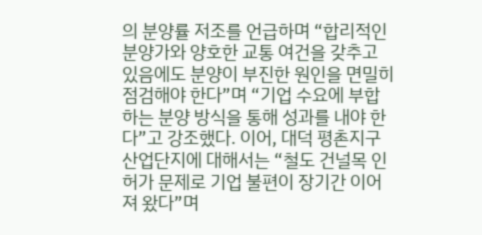의 분양률 저조를 언급하며 “합리적인 분양가와 양호한 교통 여건을 갖추고 있음에도 분양이 부진한 원인을 면밀히 점검해야 한다”며 “기업 수요에 부합하는 분양 방식을 통해 성과를 내야 한다”고 강조했다. 이어, 대덕 평촌지구 산업단지에 대해서는 “철도 건널목 인허가 문제로 기업 불편이 장기간 이어져 왔다”며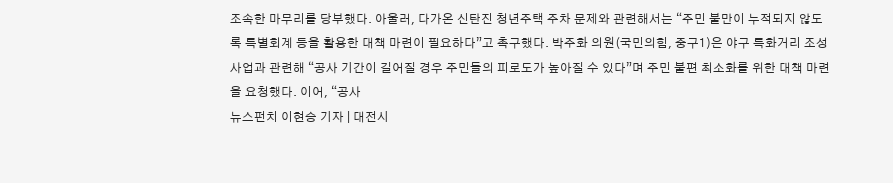조속한 마무리를 당부했다. 아울러, 다가온 신탄진 청년주택 주차 문제와 관련해서는 “주민 불만이 누적되지 않도록 특별회계 등을 활용한 대책 마련이 필요하다”고 촉구했다. 박주화 의원(국민의힘, 중구1)은 야구 특화거리 조성 사업과 관련해 “공사 기간이 길어질 경우 주민들의 피로도가 높아질 수 있다”며 주민 불편 최소화를 위한 대책 마련을 요청했다. 이어, “공사
뉴스펀치 이현승 기자 | 대전시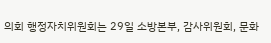의회 행정자치위원회는 29일 소방본부, 감사위원회, 문화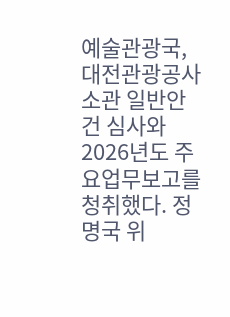예술관광국, 대전관광공사 소관 일반안건 심사와 2026년도 주요업무보고를 청취했다. 정명국 위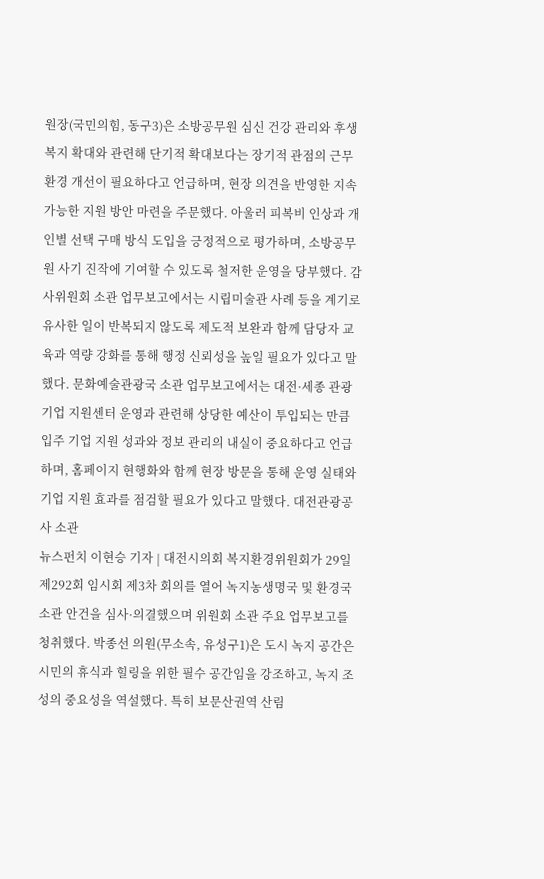원장(국민의힘, 동구3)은 소방공무원 심신 건강 관리와 후생복지 확대와 관련해 단기적 확대보다는 장기적 관점의 근무 환경 개선이 필요하다고 언급하며, 현장 의견을 반영한 지속 가능한 지원 방안 마련을 주문했다. 아울러 피복비 인상과 개인별 선택 구매 방식 도입을 긍정적으로 평가하며, 소방공무원 사기 진작에 기여할 수 있도록 철저한 운영을 당부했다. 감사위원회 소관 업무보고에서는 시립미술관 사례 등을 계기로 유사한 일이 반복되지 않도록 제도적 보완과 함께 담당자 교육과 역량 강화를 통해 행정 신뢰성을 높일 필요가 있다고 말했다. 문화예술관광국 소관 업무보고에서는 대전·세종 관광기업 지원센터 운영과 관련해 상당한 예산이 투입되는 만큼 입주 기업 지원 성과와 정보 관리의 내실이 중요하다고 언급하며, 홈페이지 현행화와 함께 현장 방문을 통해 운영 실태와 기업 지원 효과를 점검할 필요가 있다고 말했다. 대전관광공사 소관
뉴스펀치 이현승 기자 | 대전시의회 복지환경위원회가 29일 제292회 임시회 제3차 회의를 열어 녹지농생명국 및 환경국 소관 안건을 심사·의결했으며 위원회 소관 주요 업무보고를 청취했다. 박종선 의원(무소속, 유성구1)은 도시 녹지 공간은 시민의 휴식과 힐링을 위한 필수 공간임을 강조하고, 녹지 조성의 중요성을 역설했다. 특히 보문산권역 산림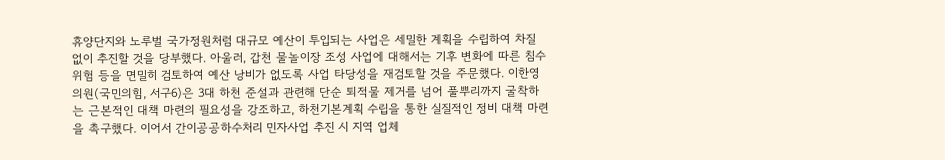휴양단지와 노루벌 국가정원처럼 대규모 예산이 투입되는 사업은 세밀한 계획을 수립하여 차질 없이 추진할 것을 당부했다. 아울러, 갑천 물놀이장 조성 사업에 대해서는 기후 변화에 따른 침수 위험 등을 면밀히 검토하여 예산 낭비가 없도록 사업 타당성을 재검토할 것을 주문했다. 이한영 의원(국민의힘, 서구6)은 3대 하천 준설과 관련해 단순 퇴적물 제거를 넘어 풀뿌리까지 굴착하는 근본적인 대책 마련의 필요성을 강조하고, 하천기본계획 수립을 통한 실질적인 정비 대책 마련을 촉구했다. 이어서 간이공공하수처리 민자사업 추진 시 지역 업체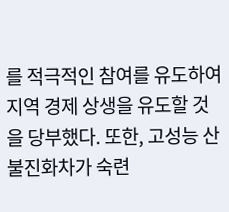를 적극적인 참여를 유도하여 지역 경제 상생을 유도할 것을 당부했다. 또한, 고성능 산불진화차가 숙련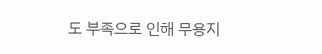도 부족으로 인해 무용지